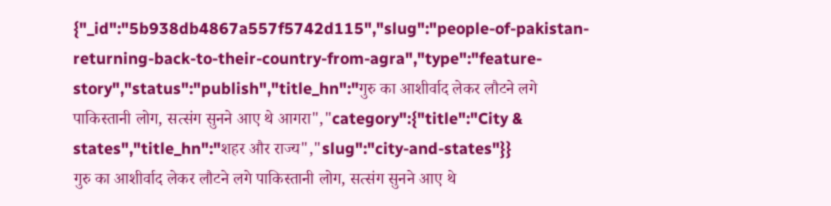{"_id":"5b938db4867a557f5742d115","slug":"people-of-pakistan-returning-back-to-their-country-from-agra","type":"feature-story","status":"publish","title_hn":"गुरु का आशीर्वाद लेकर लौटने लगे पाकिस्तानी लोग, सत्संग सुनने आए थे आगरा","category":{"title":"City & states","title_hn":"शहर और राज्य","slug":"city-and-states"}}
गुरु का आशीर्वाद लेकर लौटने लगे पाकिस्तानी लोग, सत्संग सुनने आए थे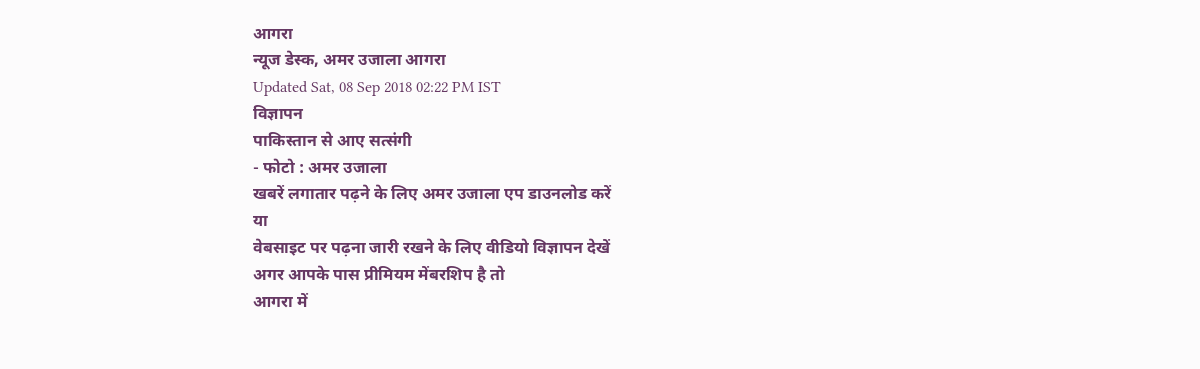आगरा
न्यूज डेस्क, अमर उजाला आगरा
Updated Sat, 08 Sep 2018 02:22 PM IST
विज्ञापन
पाकिस्तान से आए सत्संगी
- फोटो : अमर उजाला
खबरें लगातार पढ़ने के लिए अमर उजाला एप डाउनलोड करें
या
वेबसाइट पर पढ़ना जारी रखने के लिए वीडियो विज्ञापन देखें
अगर आपके पास प्रीमियम मेंबरशिप है तो
आगरा में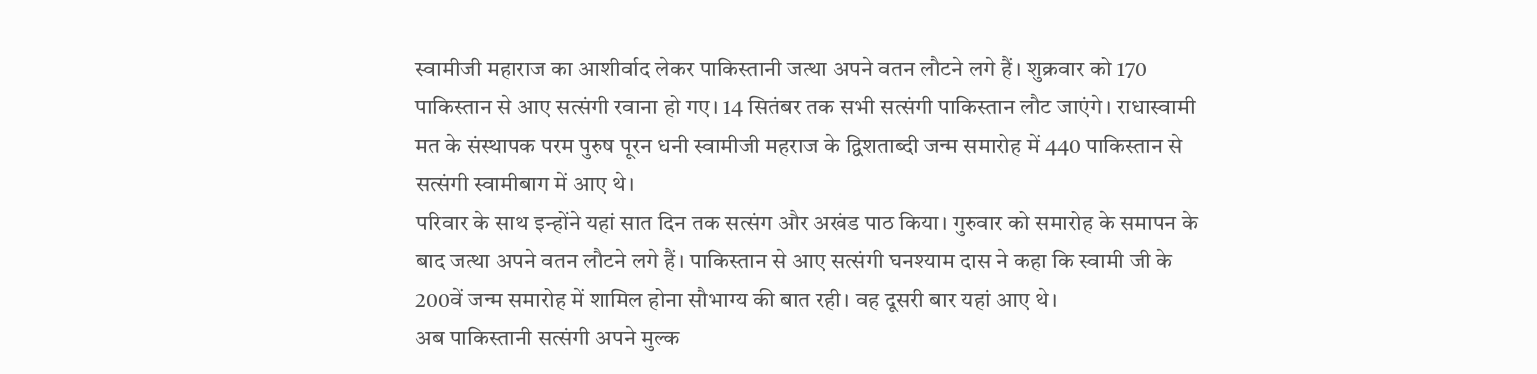स्वामीजी महाराज का आशीर्वाद लेकर पाकिस्तानी जत्था अपने वतन लौटने लगे हैं। शुक्रवार को 170 पाकिस्तान से आए सत्संगी रवाना हो गए। 14 सितंबर तक सभी सत्संगी पाकिस्तान लौट जाएंगे। राधास्वामी मत के संस्थापक परम पुरुष पूरन धनी स्वामीजी महराज के द्विशताब्दी जन्म समारोह में 440 पाकिस्तान से सत्संगी स्वामीबाग में आए थे।
परिवार के साथ इन्होंने यहां सात दिन तक सत्संग और अखंड पाठ किया। गुरुवार को समारोह के समापन के बाद जत्था अपने वतन लौटने लगे हैं। पाकिस्तान से आए सत्संगी घनश्याम दास ने कहा कि स्वामी जी के 200वें जन्म समारोह में शामिल होना सौभाग्य की बात रही। वह दूसरी बार यहां आए थे।
अब पाकिस्तानी सत्संगी अपने मुल्क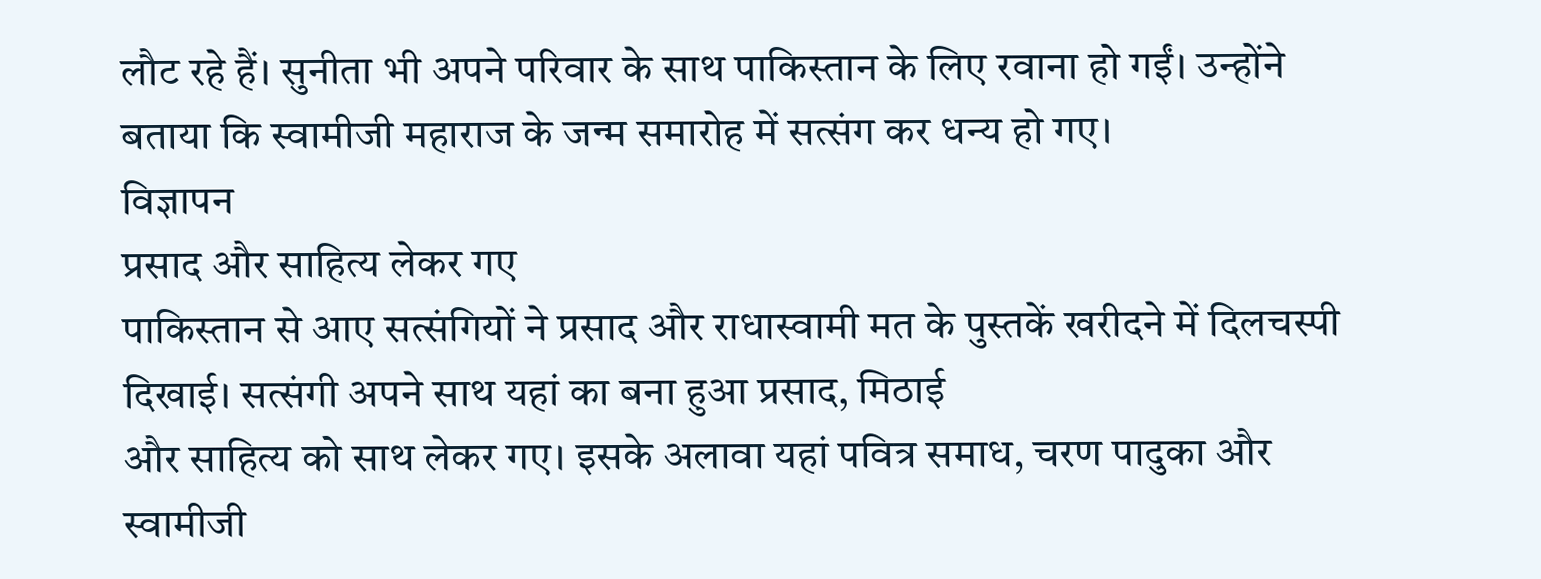लौट रहे हैं। सुनीता भी अपने परिवार के साथ पाकिस्तान के लिए रवाना हो गईं। उन्होंने बताया कि स्वामीजी महाराज के जन्म समारोह में सत्संग कर धन्य हो गए।
विज्ञापन
प्रसाद और साहित्य लेकर गए
पाकिस्तान से आए सत्संगियों ने प्रसाद और राधास्वामी मत के पुस्तकें खरीदने में दिलचस्पी दिखाई। सत्संगी अपने साथ यहां का बना हुआ प्रसाद, मिठाई
और साहित्य को साथ लेकर गए। इसके अलावा यहां पवित्र समाध, चरण पादुका और स्वामीजी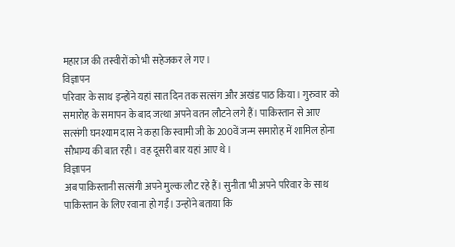महाराज की तस्वीरों को भी सहेजकर ले गए।
विज्ञापन
परिवार के साथ इन्होंने यहां सात दिन तक सत्संग और अखंड पाठ किया। गुरुवार को समारोह के समापन के बाद जत्था अपने वतन लौटने लगे हैं। पाकिस्तान से आए सत्संगी घनश्याम दास ने कहा कि स्वामी जी के 200वें जन्म समारोह में शामिल होना सौभाग्य की बात रही। वह दूसरी बार यहां आए थे।
विज्ञापन
अब पाकिस्तानी सत्संगी अपने मुल्क लौट रहे हैं। सुनीता भी अपने परिवार के साथ पाकिस्तान के लिए रवाना हो गईं। उन्होंने बताया कि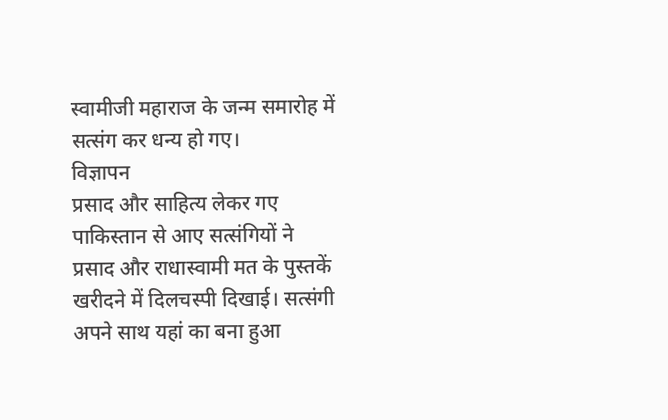स्वामीजी महाराज के जन्म समारोह में सत्संग कर धन्य हो गए।
विज्ञापन
प्रसाद और साहित्य लेकर गए
पाकिस्तान से आए सत्संगियों ने प्रसाद और राधास्वामी मत के पुस्तकें खरीदने में दिलचस्पी दिखाई। सत्संगी अपने साथ यहां का बना हुआ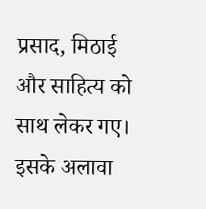प्रसाद, मिठाई
और साहित्य को साथ लेकर गए। इसके अलावा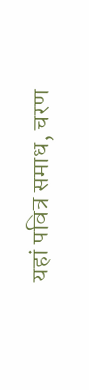यहां पवित्र समाध, चरण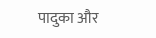पादुका और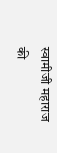स्वामीजी महाराज की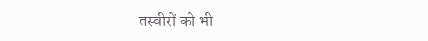तस्वीरों को भी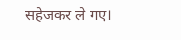सहेजकर ले गए।